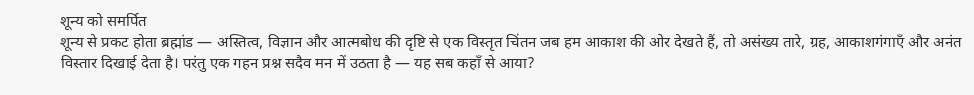शून्य को समर्पित
शून्य से प्रकट होता ब्रह्मांड — अस्तित्व, विज्ञान और आत्मबोध की दृष्टि से एक विस्तृत चिंतन जब हम आकाश की ओर देखते हैं, तो असंख्य तारे, ग्रह, आकाशगंगाएँ और अनंत विस्तार दिखाई देता है। परंतु एक गहन प्रश्न सदैव मन में उठता है — यह सब कहाँ से आया?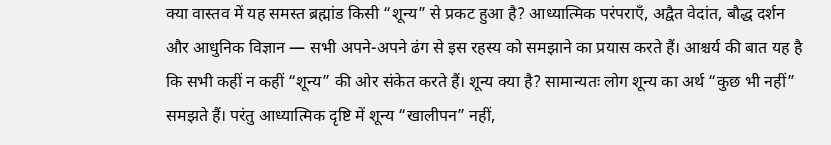क्या वास्तव में यह समस्त ब्रह्मांड किसी “शून्य” से प्रकट हुआ है? आध्यात्मिक परंपराएँ, अद्वैत वेदांत, बौद्ध दर्शन और आधुनिक विज्ञान — सभी अपने-अपने ढंग से इस रहस्य को समझाने का प्रयास करते हैं। आश्चर्य की बात यह है कि सभी कहीं न कहीं “शून्य” की ओर संकेत करते हैं। शून्य क्या है? सामान्यतः लोग शून्य का अर्थ “कुछ भी नहीं” समझते हैं। परंतु आध्यात्मिक दृष्टि में शून्य “खालीपन” नहीं,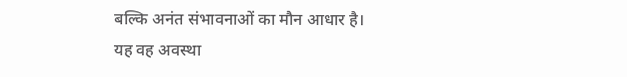बल्कि अनंत संभावनाओं का मौन आधार है। यह वह अवस्था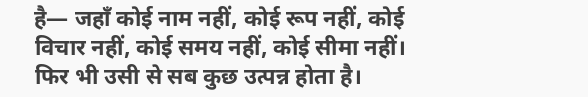है— जहाँ कोई नाम नहीं, कोई रूप नहीं, कोई विचार नहीं, कोई समय नहीं, कोई सीमा नहीं। फिर भी उसी से सब कुछ उत्पन्न होता है।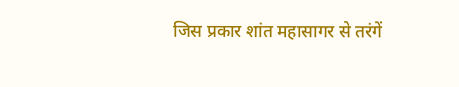जिस प्रकार शांत महासागर से तरंगें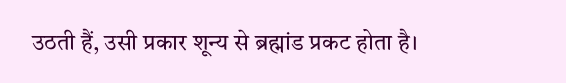उठती हैं, उसी प्रकार शून्य से ब्रह्मांड प्रकट होता है।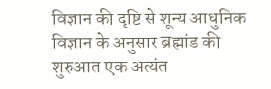विज्ञान की दृष्टि से शून्य आधुनिक विज्ञान के अनुसार ब्रह्मांड की शुरुआत एक अत्यंत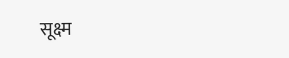सूक्ष्म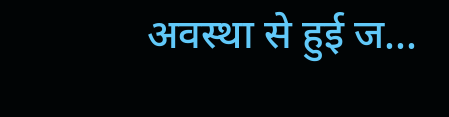अवस्था से हुई ज...